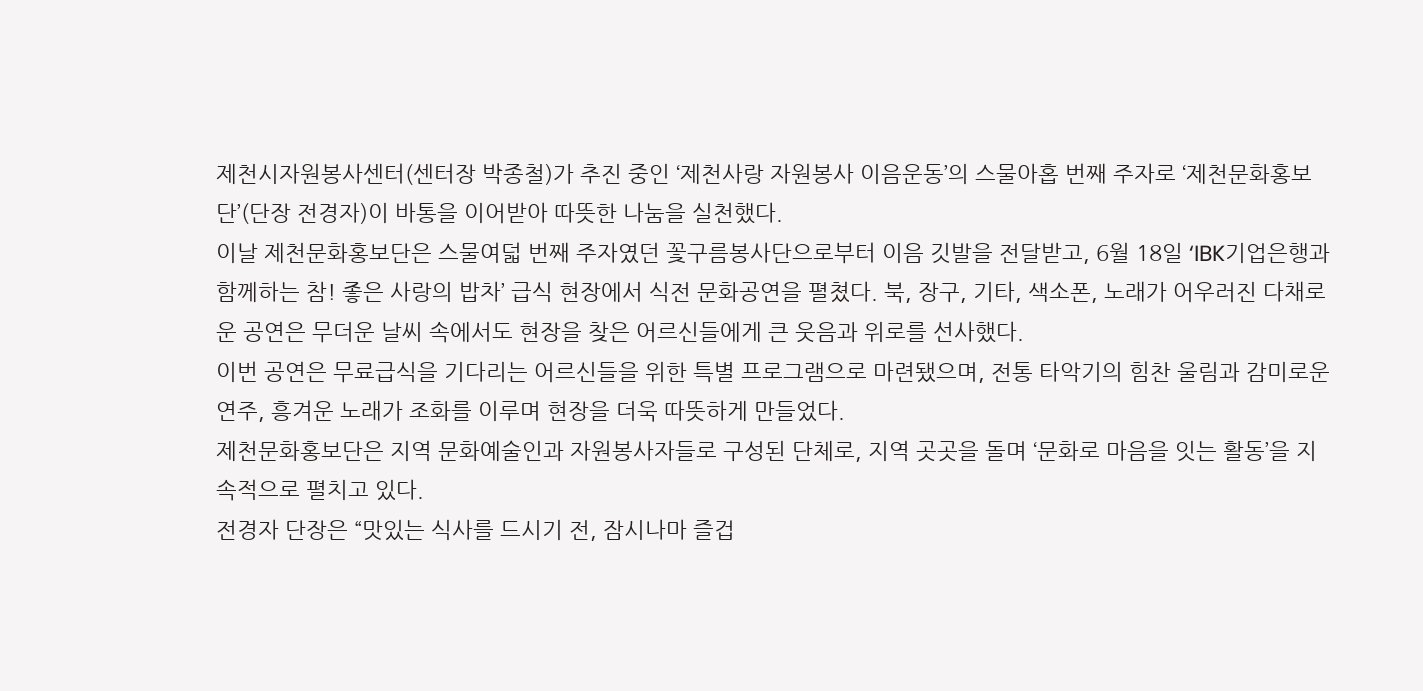제천시자원봉사센터(센터장 박종철)가 추진 중인 ‘제천사랑 자원봉사 이음운동’의 스물아홉 번째 주자로 ‘제천문화홍보단’(단장 전경자)이 바통을 이어받아 따뜻한 나눔을 실천했다.
이날 제천문화홍보단은 스물여덟 번째 주자였던 꽃구름봉사단으로부터 이음 깃발을 전달받고, 6월 18일 ‘IBK기업은행과 함께하는 참! 좋은 사랑의 밥차’ 급식 현장에서 식전 문화공연을 펼쳤다. 북, 장구, 기타, 색소폰, 노래가 어우러진 다채로운 공연은 무더운 날씨 속에서도 현장을 찾은 어르신들에게 큰 웃음과 위로를 선사했다.
이번 공연은 무료급식을 기다리는 어르신들을 위한 특별 프로그램으로 마련됐으며, 전통 타악기의 힘찬 울림과 감미로운 연주, 흥겨운 노래가 조화를 이루며 현장을 더욱 따뜻하게 만들었다.
제천문화홍보단은 지역 문화예술인과 자원봉사자들로 구성된 단체로, 지역 곳곳을 돌며 ‘문화로 마음을 잇는 활동’을 지속적으로 펼치고 있다.
전경자 단장은 “맛있는 식사를 드시기 전, 잠시나마 즐겁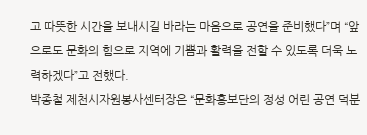고 따뜻한 시간을 보내시길 바라는 마음으로 공연을 준비했다”며 “앞으로도 문화의 힘으로 지역에 기쁨과 활력을 전할 수 있도록 더욱 노력하겠다”고 전했다.
박종철 제천시자원봉사센터장은 “문화홍보단의 정성 어린 공연 덕분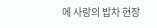에 사랑의 밥차 현장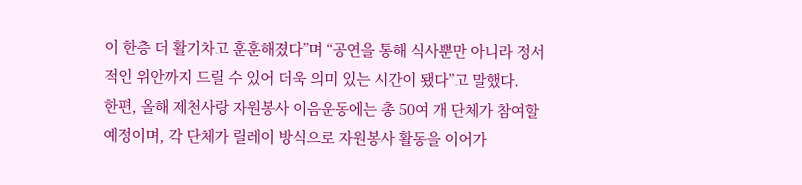이 한층 더 활기차고 훈훈해졌다”며 “공연을 통해 식사뿐만 아니라 정서적인 위안까지 드릴 수 있어 더욱 의미 있는 시간이 됐다”고 말했다.
한편, 올해 제천사랑 자원봉사 이음운동에는 총 50여 개 단체가 참여할 예정이며, 각 단체가 릴레이 방식으로 자원봉사 활동을 이어가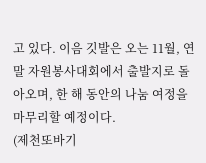고 있다. 이음 깃발은 오는 11월, 연말 자원봉사대회에서 출발지로 돌아오며, 한 해 동안의 나눔 여정을 마무리할 예정이다.
(제천또바기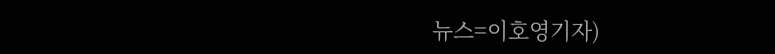뉴스=이호영기자)